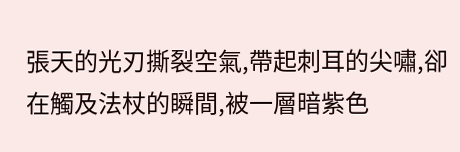張天的光刃撕裂空氣,帶起刺耳的尖嘯,卻在觸及法杖的瞬間,被一層暗紫色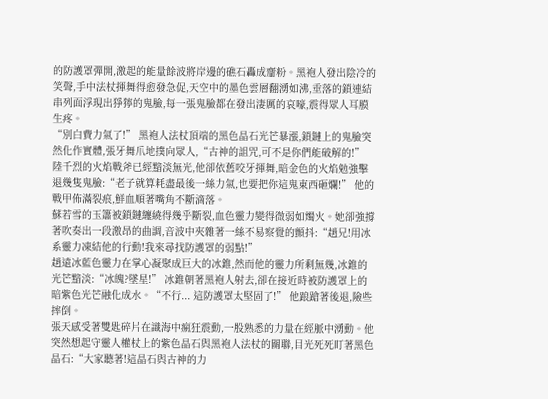的防護罩彈開,激起的能量餘波將岸邊的礁石轟成齏粉。黑袍人發出陰冷的笑聲,手中法杖揮舞得愈發急促,天空中的墨色雲層翻湧如沸,垂落的鎖連結串列面浮現出猙獰的鬼臉,每一張鬼臉都在發出淒厲的哀嚎,震得眾人耳膜生疼。
“別白費力氣了!” 黑袍人法杖頂端的黑色晶石光芒暴漲,鎖鏈上的鬼臉突然化作實體,張牙舞爪地撲向眾人,“古神的詛咒,可不是你們能破解的!”
陸千烈的火焰戰斧已經黯淡無光,他卻依舊咬牙揮舞,暗金色的火焰勉強擊退幾隻鬼臉:“老子就算耗盡最後一絲力氣,也要把你這鬼東西砸爛!” 他的戰甲佈滿裂痕,鮮血順著嘴角不斷滴落。
蘇若雪的玉簫被鎖鏈纏繞得幾乎斷裂,血色靈力變得微弱如燭火。她卻強撐著吹奏出一段激昂的曲調,音波中夾雜著一絲不易察覺的顫抖:“趙兄!用冰系靈力凍結他的行動!我來尋找防護罩的弱點!”
趙遠冰藍色靈力在掌心凝聚成巨大的冰錐,然而他的靈力所剩無幾,冰錐的光芒黯淡:“冰魄?墜星!” 冰錐朝著黑袍人射去,卻在接近時被防護罩上的暗紫色光芒融化成水。“不行... 這防護罩太堅固了!” 他踉蹌著後退,險些摔倒。
張天感受著雙匙碎片在識海中瘋狂震動,一股熟悉的力量在經脈中湧動。他突然想起守靈人權杖上的紫色晶石與黑袍人法杖的關聯,目光死死盯著黑色晶石:“大家聽著!這晶石與古神的力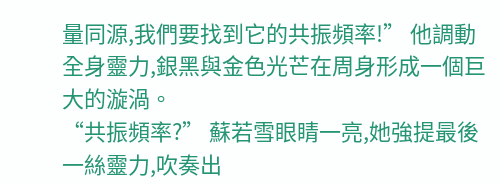量同源,我們要找到它的共振頻率!” 他調動全身靈力,銀黑與金色光芒在周身形成一個巨大的漩渦。
“共振頻率?” 蘇若雪眼睛一亮,她強提最後一絲靈力,吹奏出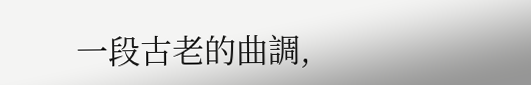一段古老的曲調,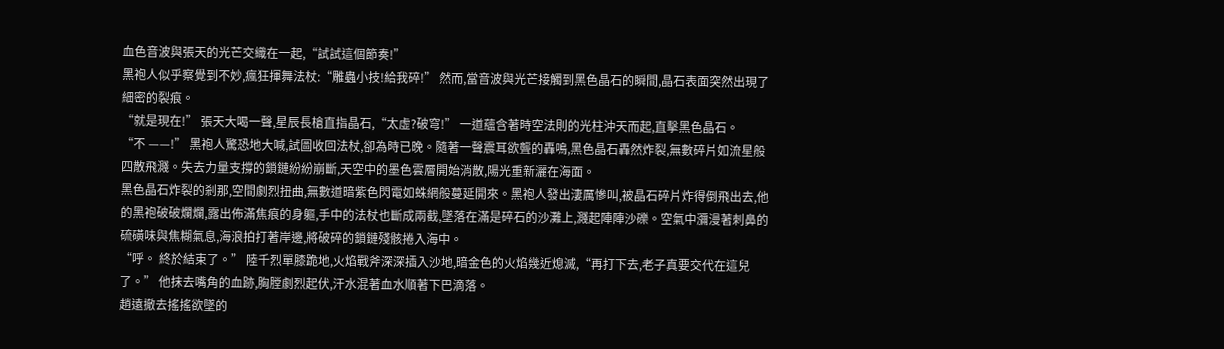血色音波與張天的光芒交織在一起,“試試這個節奏!”
黑袍人似乎察覺到不妙,瘋狂揮舞法杖:“雕蟲小技!給我碎!” 然而,當音波與光芒接觸到黑色晶石的瞬間,晶石表面突然出現了細密的裂痕。
“就是現在!” 張天大喝一聲,星辰長槍直指晶石,“太虛?破穹!” 一道蘊含著時空法則的光柱沖天而起,直擊黑色晶石。
“不 ——!” 黑袍人驚恐地大喊,試圖收回法杖,卻為時已晚。隨著一聲震耳欲聾的轟鳴,黑色晶石轟然炸裂,無數碎片如流星般四散飛濺。失去力量支撐的鎖鏈紛紛崩斷,天空中的墨色雲層開始消散,陽光重新灑在海面。
黑色晶石炸裂的剎那,空間劇烈扭曲,無數道暗紫色閃電如蛛網般蔓延開來。黑袍人發出淒厲慘叫,被晶石碎片炸得倒飛出去,他的黑袍破破爛爛,露出佈滿焦痕的身軀,手中的法杖也斷成兩截,墜落在滿是碎石的沙灘上,濺起陣陣沙礫。空氣中瀰漫著刺鼻的硫磺味與焦糊氣息,海浪拍打著岸邊,將破碎的鎖鏈殘骸捲入海中。
“呼。 終於結束了。” 陸千烈單膝跪地,火焰戰斧深深插入沙地,暗金色的火焰幾近熄滅,“再打下去,老子真要交代在這兒了。” 他抹去嘴角的血跡,胸膛劇烈起伏,汗水混著血水順著下巴滴落。
趙遠撤去搖搖欲墜的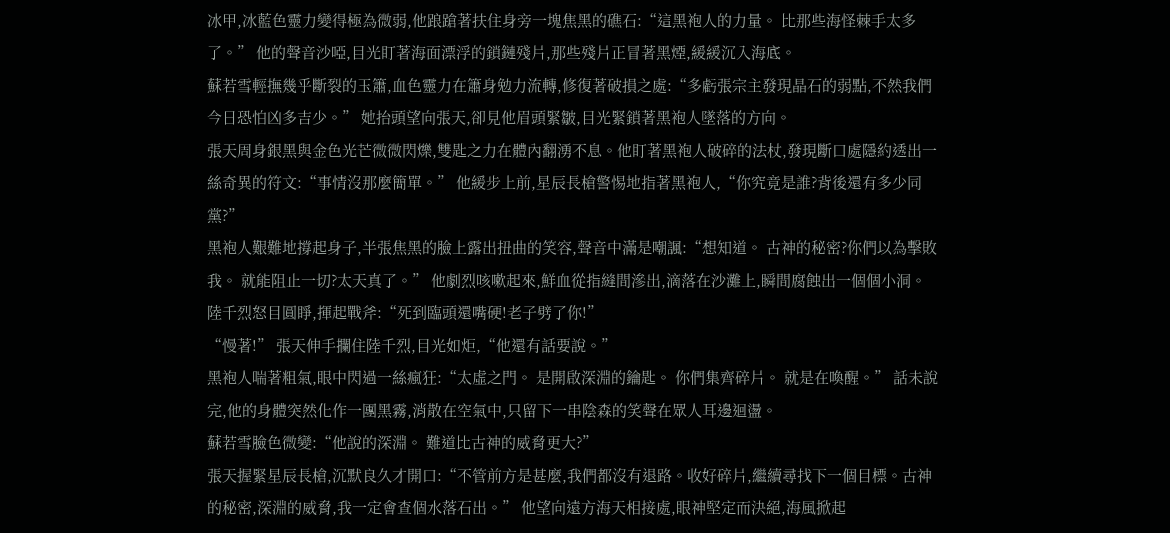冰甲,冰藍色靈力變得極為微弱,他踉蹌著扶住身旁一塊焦黑的礁石:“這黑袍人的力量。 比那些海怪棘手太多了。” 他的聲音沙啞,目光盯著海面漂浮的鎖鏈殘片,那些殘片正冒著黑煙,緩緩沉入海底。
蘇若雪輕撫幾乎斷裂的玉簫,血色靈力在簫身勉力流轉,修復著破損之處:“多虧張宗主發現晶石的弱點,不然我們今日恐怕凶多吉少。” 她抬頭望向張天,卻見他眉頭緊皺,目光緊鎖著黑袍人墜落的方向。
張天周身銀黑與金色光芒微微閃爍,雙匙之力在體內翻湧不息。他盯著黑袍人破碎的法杖,發現斷口處隱約透出一絲奇異的符文:“事情沒那麼簡單。” 他緩步上前,星辰長槍警惕地指著黑袍人,“你究竟是誰?背後還有多少同黨?”
黑袍人艱難地撐起身子,半張焦黑的臉上露出扭曲的笑容,聲音中滿是嘲諷:“想知道。 古神的秘密?你們以為擊敗我。 就能阻止一切?太天真了。” 他劇烈咳嗽起來,鮮血從指縫間滲出,滴落在沙灘上,瞬間腐蝕出一個個小洞。
陸千烈怒目圓睜,揮起戰斧:“死到臨頭還嘴硬!老子劈了你!”
“慢著!” 張天伸手攔住陸千烈,目光如炬,“他還有話要說。”
黑袍人喘著粗氣,眼中閃過一絲瘋狂:“太虛之門。 是開啟深淵的鑰匙。 你們集齊碎片。 就是在喚醒。” 話未說完,他的身體突然化作一團黑霧,消散在空氣中,只留下一串陰森的笑聲在眾人耳邊迴盪。
蘇若雪臉色微變:“他說的深淵。 難道比古神的威脅更大?”
張天握緊星辰長槍,沉默良久才開口:“不管前方是甚麼,我們都沒有退路。收好碎片,繼續尋找下一個目標。古神的秘密,深淵的威脅,我一定會查個水落石出。” 他望向遠方海天相接處,眼神堅定而決絕,海風掀起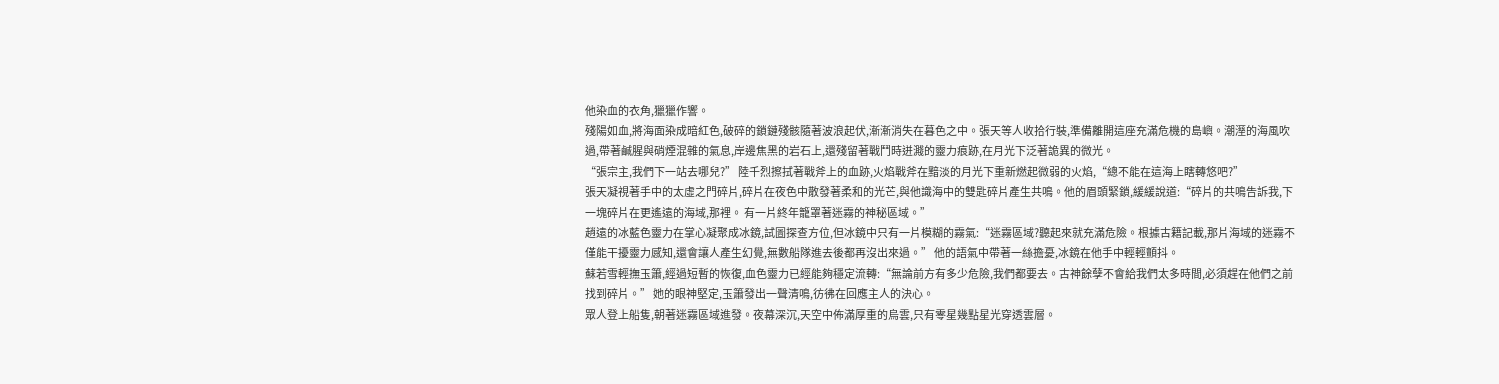他染血的衣角,獵獵作響。
殘陽如血,將海面染成暗紅色,破碎的鎖鏈殘骸隨著波浪起伏,漸漸消失在暮色之中。張天等人收拾行裝,準備離開這座充滿危機的島嶼。潮溼的海風吹過,帶著鹹腥與硝煙混雜的氣息,岸邊焦黑的岩石上,還殘留著戰鬥時迸濺的靈力痕跡,在月光下泛著詭異的微光。
“張宗主,我們下一站去哪兒?” 陸千烈擦拭著戰斧上的血跡,火焰戰斧在黯淡的月光下重新燃起微弱的火焰,“總不能在這海上瞎轉悠吧?”
張天凝視著手中的太虛之門碎片,碎片在夜色中散發著柔和的光芒,與他識海中的雙匙碎片產生共鳴。他的眉頭緊鎖,緩緩說道:“碎片的共鳴告訴我,下一塊碎片在更遙遠的海域,那裡。 有一片終年籠罩著迷霧的神秘區域。”
趙遠的冰藍色靈力在掌心凝聚成冰鏡,試圖探查方位,但冰鏡中只有一片模糊的霧氣:“迷霧區域?聽起來就充滿危險。根據古籍記載,那片海域的迷霧不僅能干擾靈力感知,還會讓人產生幻覺,無數船隊進去後都再沒出來過。” 他的語氣中帶著一絲擔憂,冰鏡在他手中輕輕顫抖。
蘇若雪輕撫玉簫,經過短暫的恢復,血色靈力已經能夠穩定流轉:“無論前方有多少危險,我們都要去。古神餘孽不會給我們太多時間,必須趕在他們之前找到碎片。” 她的眼神堅定,玉簫發出一聲清鳴,彷彿在回應主人的決心。
眾人登上船隻,朝著迷霧區域進發。夜幕深沉,天空中佈滿厚重的烏雲,只有零星幾點星光穿透雲層。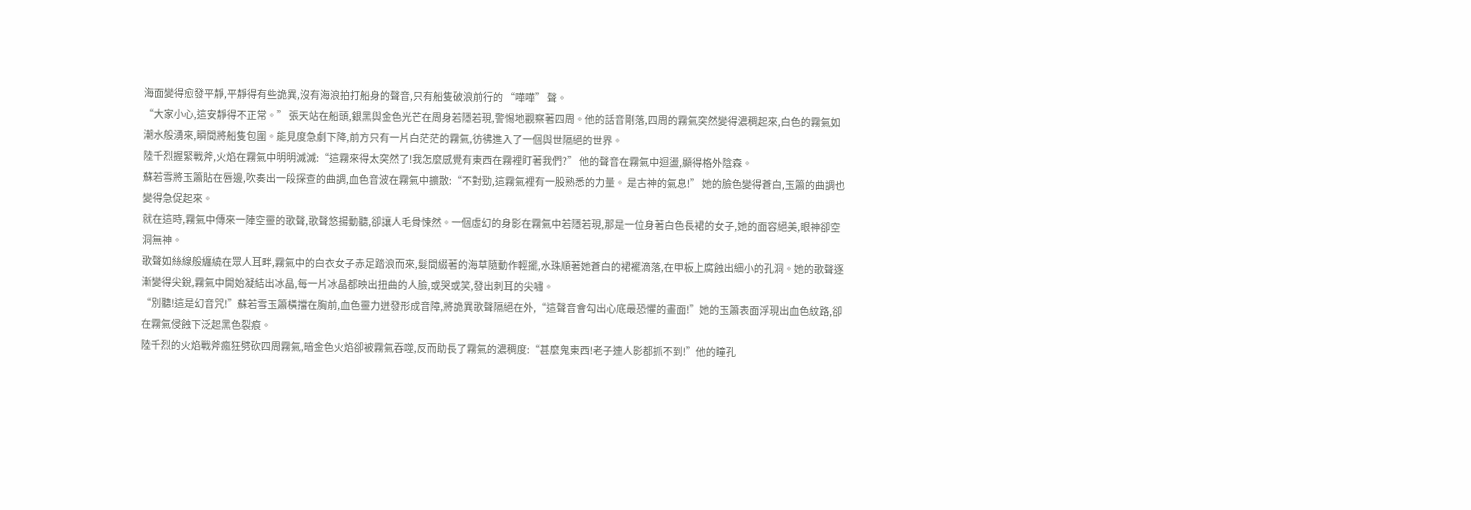海面變得愈發平靜,平靜得有些詭異,沒有海浪拍打船身的聲音,只有船隻破浪前行的 “嘩嘩” 聲。
“大家小心,這安靜得不正常。” 張天站在船頭,銀黑與金色光芒在周身若隱若現,警惕地觀察著四周。他的話音剛落,四周的霧氣突然變得濃稠起來,白色的霧氣如潮水般湧來,瞬間將船隻包圍。能見度急劇下降,前方只有一片白茫茫的霧氣,彷彿進入了一個與世隔絕的世界。
陸千烈握緊戰斧,火焰在霧氣中明明滅滅:“這霧來得太突然了!我怎麼感覺有東西在霧裡盯著我們?” 他的聲音在霧氣中迴盪,顯得格外陰森。
蘇若雪將玉簫貼在唇邊,吹奏出一段探查的曲調,血色音波在霧氣中擴散:“不對勁,這霧氣裡有一股熟悉的力量。 是古神的氣息!” 她的臉色變得蒼白,玉簫的曲調也變得急促起來。
就在這時,霧氣中傳來一陣空靈的歌聲,歌聲悠揚動聽,卻讓人毛骨悚然。一個虛幻的身影在霧氣中若隱若現,那是一位身著白色長裙的女子,她的面容絕美,眼神卻空洞無神。
歌聲如絲線般纏繞在眾人耳畔,霧氣中的白衣女子赤足踏浪而來,髮間綴著的海草隨動作輕擺,水珠順著她蒼白的裙襬滴落,在甲板上腐蝕出細小的孔洞。她的歌聲逐漸變得尖銳,霧氣中開始凝結出冰晶,每一片冰晶都映出扭曲的人臉,或哭或笑,發出刺耳的尖嘯。
“別聽!這是幻音咒!”蘇若雪玉簫橫擋在胸前,血色靈力迸發形成音障,將詭異歌聲隔絕在外,“這聲音會勾出心底最恐懼的畫面!”她的玉簫表面浮現出血色紋路,卻在霧氣侵蝕下泛起黑色裂痕。
陸千烈的火焰戰斧瘋狂劈砍四周霧氣,暗金色火焰卻被霧氣吞噬,反而助長了霧氣的濃稠度:“甚麼鬼東西!老子連人影都抓不到!”他的瞳孔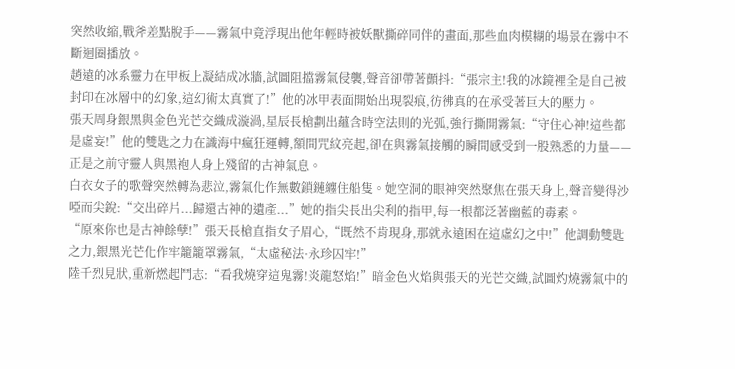突然收縮,戰斧差點脫手——霧氣中竟浮現出他年輕時被妖獸撕碎同伴的畫面,那些血肉模糊的場景在霧中不斷迴圈播放。
趙遠的冰系靈力在甲板上凝結成冰牆,試圖阻擋霧氣侵襲,聲音卻帶著顫抖:“張宗主!我的冰鏡裡全是自己被封印在冰層中的幻象,這幻術太真實了!”他的冰甲表面開始出現裂痕,彷彿真的在承受著巨大的壓力。
張天周身銀黑與金色光芒交織成漩渦,星辰長槍劃出蘊含時空法則的光弧,強行撕開霧氣:“守住心神!這些都是虛妄!”他的雙匙之力在識海中瘋狂運轉,額間咒紋亮起,卻在與霧氣接觸的瞬間感受到一股熟悉的力量——正是之前守靈人與黑袍人身上殘留的古神氣息。
白衣女子的歌聲突然轉為悲泣,霧氣化作無數鎖鏈纏住船隻。她空洞的眼神突然聚焦在張天身上,聲音變得沙啞而尖銳:“交出碎片...歸還古神的遺產...”她的指尖長出尖利的指甲,每一根都泛著幽藍的毒素。
“原來你也是古神餘孽!”張天長槍直指女子眉心,“既然不肯現身,那就永遠困在這虛幻之中!”他調動雙匙之力,銀黑光芒化作牢籠籠罩霧氣,“太虛秘法·永珍囚牢!”
陸千烈見狀,重新燃起鬥志:“看我燒穿這鬼霧!炎龍怒焰!”暗金色火焰與張天的光芒交織,試圖灼燒霧氣中的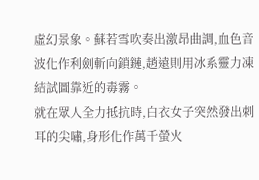虛幻景象。蘇若雪吹奏出激昂曲調,血色音波化作利劍斬向鎖鏈,趙遠則用冰系靈力凍結試圖靠近的毒霧。
就在眾人全力抵抗時,白衣女子突然發出刺耳的尖嘯,身形化作萬千螢火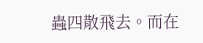蟲四散飛去。而在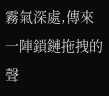霧氣深處,傳來一陣鎖鏈拖拽的聲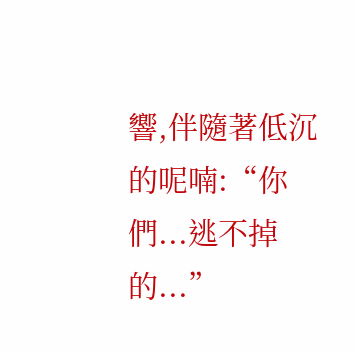響,伴隨著低沉的呢喃:“你們...逃不掉的...”